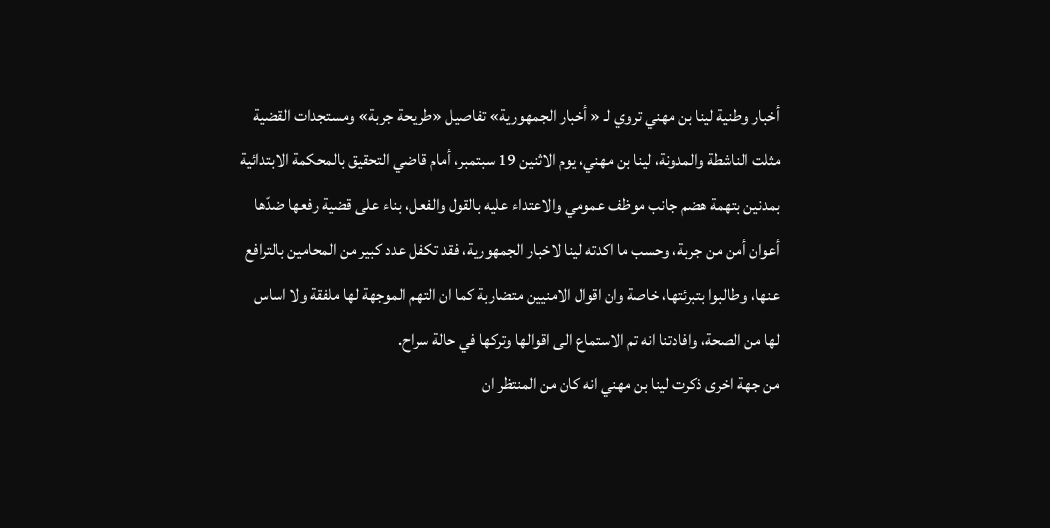أخبار وطنية لينا بن مهني تروي لـ « أخبار الجمهورية» تفاصيل «طريحة جربة» ومستجدات القضية
مثلت الناشطة والمدونة، لينا بن مهني، يوم الاثنين 19 سبتمبر، أمام قاضي التحقيق بالمحكمة الابتدائية بمدنين بتهمة هضم جانب موظف عمومي والاعتداء عليه بالقول والفعل، بناء على قضية رفعها ضدّها أعوان أمن من جربة، وحسب ما اكدته لينا لاخبار الجمهورية، فقد تكفل عدد كبير من المحامين بالترافع عنها، وطالبوا بتبرئتها، خاصة وان اقوال الامنيين متضاربة كما ان التهم الموجهة لها ملفقة ولا اساس لها من الصحة، وافادتنا انه تم الاستماع الى اقوالها وتركها في حالة سراح.
من جهة اخرى ذكرت لينا بن مهني انه كان من المنتظر ان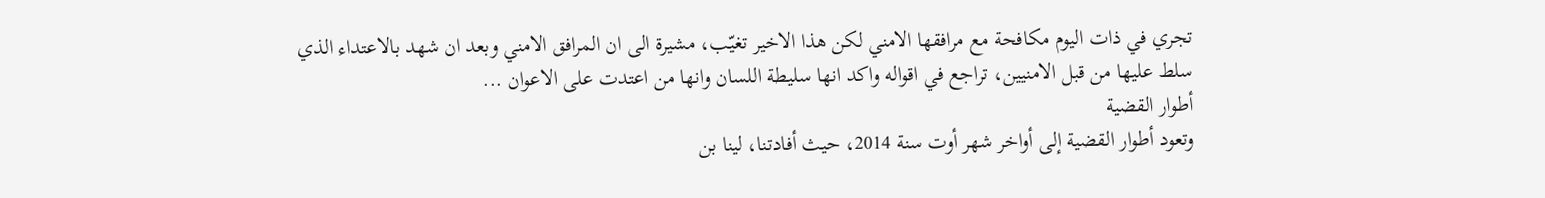تجري في ذات اليوم مكافحة مع مرافقها الامني لكن هذا الاخير تغيّب، مشيرة الى ان المرافق الامني وبعد ان شهد بالاعتداء الذي سلط عليها من قبل الامنيين، تراجع في اقواله واكد انها سليطة اللسان وانها من اعتدت على الاعوان ...
أطوار القضية
وتعود أطوار القضية إلى أواخر شهر أوت سنة 2014، حيث أفادتنا، لينا بن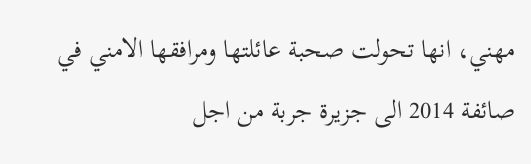مهني، انها تحولت صحبة عائلتها ومرافقها الامني في صائفة 2014 الى جزيرة جربة من اجل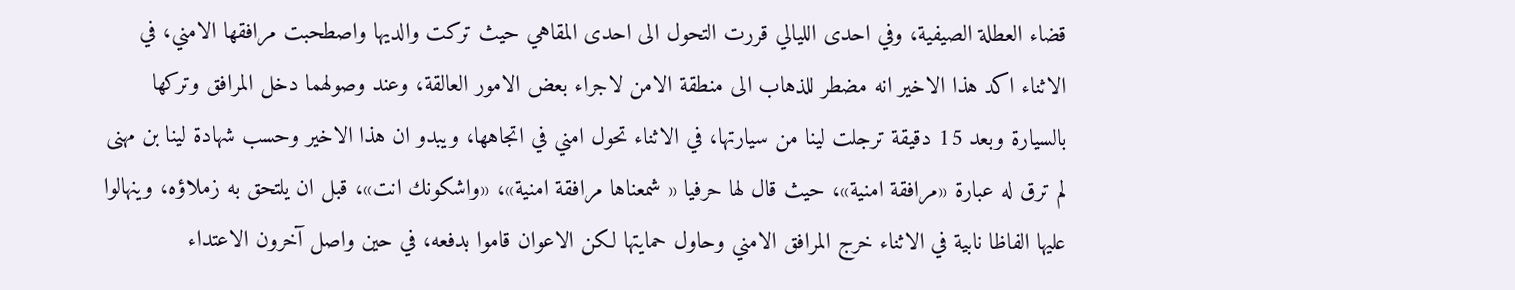قضاء العطلة الصيفية، وفي احدى الليالي قررت التحول الى احدى المقاهي حيث تركت والديها واصطحبت مرافقها الامني، في الاثناء اكد هذا الاخير انه مضطر للذهاب الى منطقة الامن لاجراء بعض الامور العالقة، وعند وصولهما دخل المرافق وتركها بالسيارة وبعد 15 دقيقة ترجلت لينا من سيارتها، في الاثناء تحول امني في اتجاهها، ويبدو ان هذا الاخير وحسب شهادة لينا بن مهنى لم ترق له عبارة «مرافقة امنية»، حيث قال لها حرفيا « شمعناها مرافقة امنية»، «واشكونك انت»، قبل ان يلتحق به زملاؤه، وينهالوا عليها الفاظا نابية في الاثناء خرج المرافق الامني وحاول حمايتها لكن الاعوان قاموا بدفعه، في حين واصل آخرون الاعتداء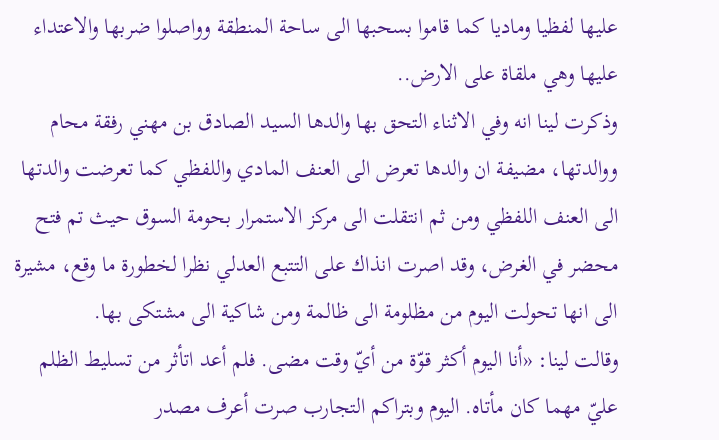عليها لفظيا وماديا كما قاموا بسحبها الى ساحة المنطقة وواصلوا ضربها والاعتداء عليها وهي ملقاة على الارض..
وذكرت لينا انه وفي الاثناء التحق بها والدها السيد الصادق بن مهني رفقة محام ووالدتها، مضيفة ان والدها تعرض الى العنف المادي واللفظي كما تعرضت والدتها الى العنف اللفظي ومن ثم انتقلت الى مركز الاستمرار بحومة السوق حيث تم فتح محضر في الغرض، وقد اصرت انذاك على التتبع العدلي نظرا لخطورة ما وقع، مشيرة الى انها تحولت اليوم من مظلومة الى ظالمة ومن شاكية الى مشتكى بها.
وقالت لينا: «أنا اليوم أكثر قوّة من أيّ وقت مضى. فلم أعد اتأثر من تسليط الظلم عليّ مهما كان مأتاه. اليوم وبتراكم التجارب صرت أعرف مصدر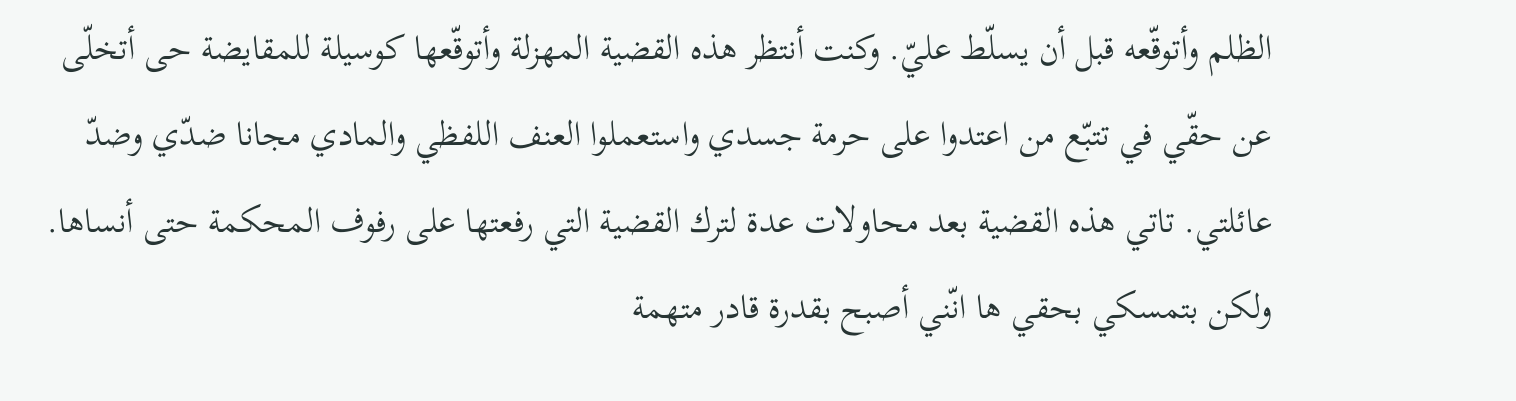الظلم وأتوقّعه قبل أن يسلّط عليّ. وكنت أنتظر هذه القضية المهزلة وأتوقّعها كوسيلة للمقايضة حى أتخلّى عن حقّي في تتبّع من اعتدوا على حرمة جسدي واستعملوا العنف اللفظي والمادي مجانا ضدّي وضدّ عائلتي. تاتي هذه القضية بعد محاولات عدة لترك القضية التي رفعتها على رفوف المحكمة حتى أنساها. ولكن بتمسكي بحقي ها انّني أصبح بقدرة قادر متهمة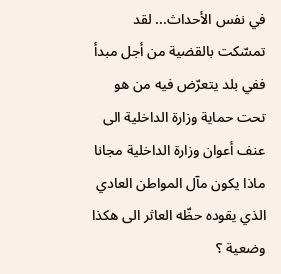في نفس الأحداث... لقد تمسّكت بالقضية من أجل مبدأ ففي بلد يتعرّض فيه من هو تحت حماية وزارة الداخلية الى عنف أعوان وزارة الداخلية مجانا ماذا يكون مآل المواطن العادي الذي يقوده حظّه العاثر الى هكذا وضعية ؟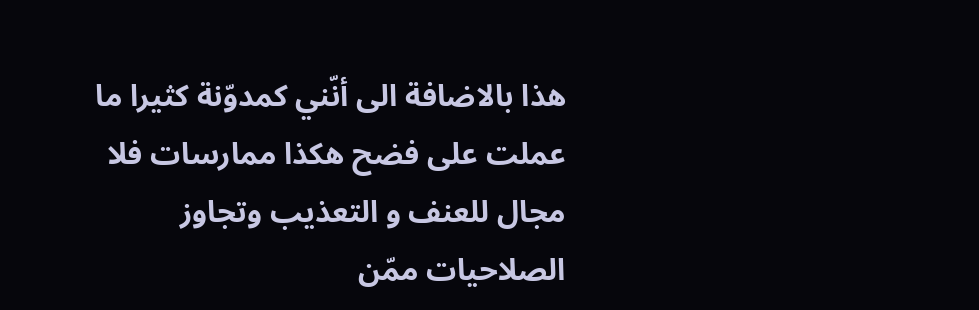هذا بالاضافة الى أنّني كمدوّنة كثيرا ما عملت على فضح هكذا ممارسات فلا مجال للعنف و التعذيب وتجاوز الصلاحيات ممّن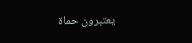يعتبرون حماة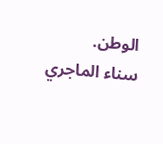الوطن.
سناء الماجري